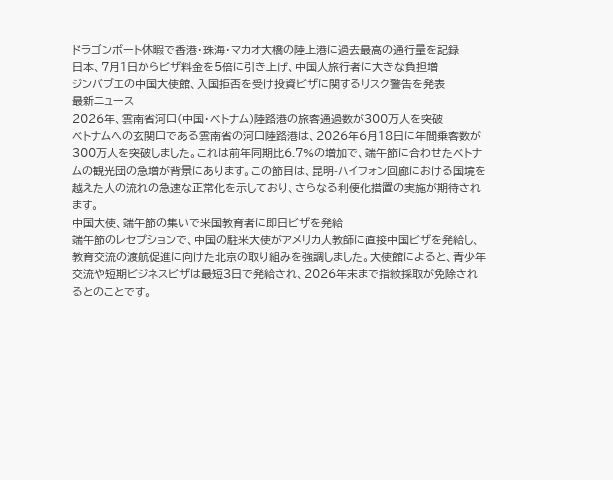ドラゴンボート休暇で香港・珠海・マカオ大橋の陸上港に過去最高の通行量を記録
日本、7月1日からビザ料金を5倍に引き上げ、中国人旅行者に大きな負担増
ジンバブエの中国大使館、入国拒否を受け投資ビザに関するリスク警告を発表
最新ニュース
2026年、雲南省河口(中国・ベトナム)陸路港の旅客通過数が300万人を突破
ベトナムへの玄関口である雲南省の河口陸路港は、2026年6月18日に年間乗客数が300万人を突破しました。これは前年同期比6.7%の増加で、端午節に合わせたベトナムの観光団の急増が背景にあります。この節目は、昆明-ハイフォン回廊における国境を越えた人の流れの急速な正常化を示しており、さらなる利便化措置の実施が期待されます。
中国大使、端午節の集いで米国教育者に即日ビザを発給
端午節のレセプションで、中国の駐米大使がアメリカ人教師に直接中国ビザを発給し、教育交流の渡航促進に向けた北京の取り組みを強調しました。大使館によると、青少年交流や短期ビジネスビザは最短3日で発給され、2026年末まで指紋採取が免除されるとのことです。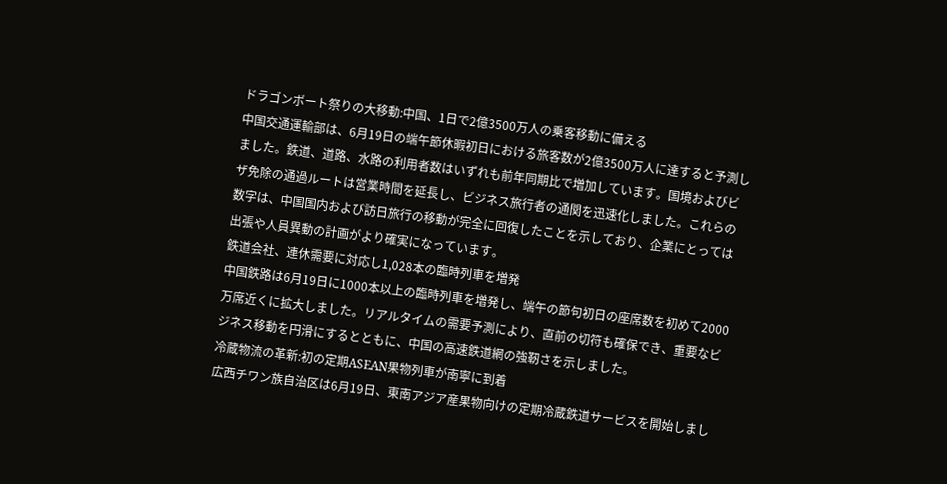ドラゴンボート祭りの大移動:中国、1日で2億3500万人の乗客移動に備える
中国交通運輸部は、6月19日の端午節休暇初日における旅客数が2億3500万人に達すると予測しました。鉄道、道路、水路の利用者数はいずれも前年同期比で増加しています。国境およびビザ免除の通過ルートは営業時間を延長し、ビジネス旅行者の通関を迅速化しました。これらの数字は、中国国内および訪日旅行の移動が完全に回復したことを示しており、企業にとっては出張や人員異動の計画がより確実になっています。
鉄道会社、連休需要に対応し1,028本の臨時列車を増発
中国鉄路は6月19日に1000本以上の臨時列車を増発し、端午の節句初日の座席数を初めて2000万席近くに拡大しました。リアルタイムの需要予測により、直前の切符も確保でき、重要なビジネス移動を円滑にするとともに、中国の高速鉄道網の強靭さを示しました。
冷蔵物流の革新:初の定期ASEAN果物列車が南寧に到着
広西チワン族自治区は6月19日、東南アジア産果物向けの定期冷蔵鉄道サービスを開始しまし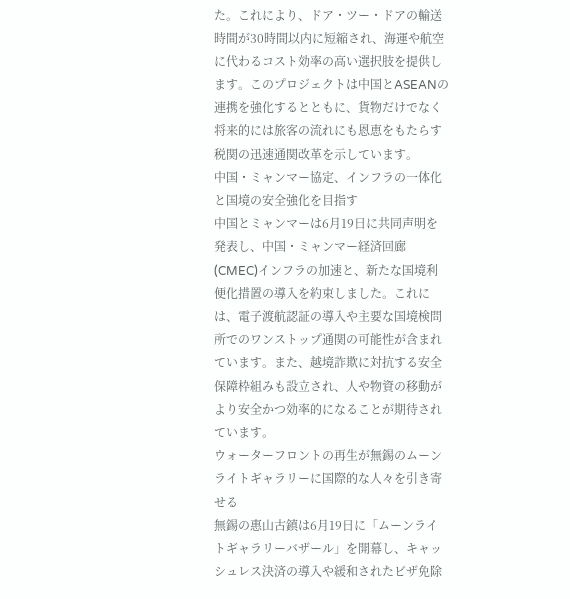た。これにより、ドア・ツー・ドアの輸送時間が30時間以内に短縮され、海運や航空に代わるコスト効率の高い選択肢を提供します。このプロジェクトは中国とASEANの連携を強化するとともに、貨物だけでなく将来的には旅客の流れにも恩恵をもたらす税関の迅速通関改革を示しています。
中国・ミャンマー協定、インフラの一体化と国境の安全強化を目指す
中国とミャンマーは6月19日に共同声明を発表し、中国・ミャンマー経済回廊(CMEC)インフラの加速と、新たな国境利便化措置の導入を約束しました。これには、電子渡航認証の導入や主要な国境検問所でのワンストップ通関の可能性が含まれています。また、越境詐欺に対抗する安全保障枠組みも設立され、人や物資の移動がより安全かつ効率的になることが期待されています。
ウォーターフロントの再生が無錫のムーンライトギャラリーに国際的な人々を引き寄せる
無錫の惠山古鎮は6月19日に「ムーンライトギャラリーバザール」を開幕し、キャッシュレス決済の導入や緩和されたビザ免除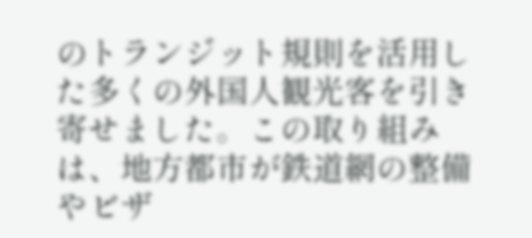のトランジット規則を活用した多くの外国人観光客を引き寄せました。この取り組みは、地方都市が鉄道網の整備やビザ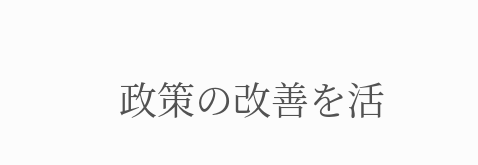政策の改善を活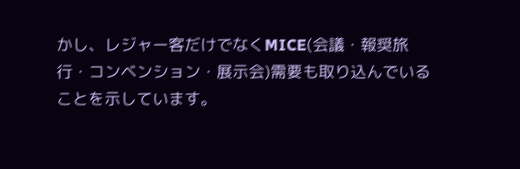かし、レジャー客だけでなくMICE(会議・報奨旅行・コンベンション・展示会)需要も取り込んでいることを示しています。